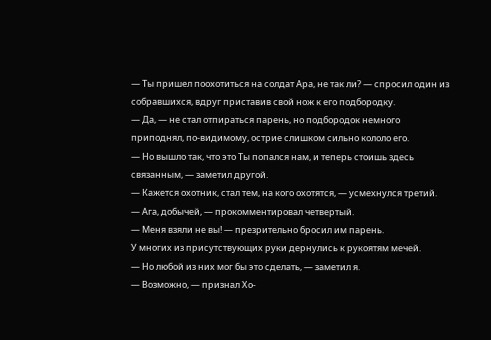— Ты пришел поохотиться на солдат Ара, не так ли? — спросил один из собравшихся, вдруг приставив свой нож к его подбородку.
— Да, — не стал отпираться парень, но подбородок немного приподнял, по-видимому, острие слишком сильно кололо его.
— Но вышло так, что это Ты попался нам, и теперь стоишь здесь связанным, — заметил другой.
— Кажется охотник, стал тем, на кого охотятся, — усмехнулся третий.
— Ага, добычей, — прокомментировал четвертый.
— Меня взяли не вы! — презрительно бросил им парень.
У многих из присутствующих руки дернулись к рукоятям мечей.
— Но любой из них мог бы это сделать, — заметил я.
— Возможно, — признал Хо-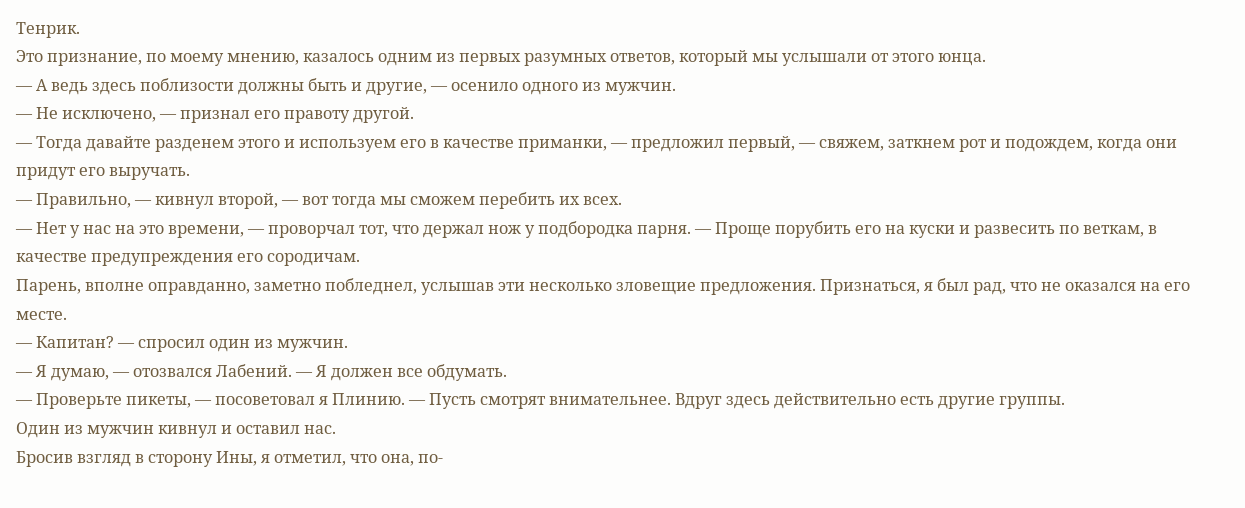Тенрик.
Это признание, по моему мнению, казалось одним из первых разумных ответов, который мы услышали от этого юнца.
— А ведь здесь поблизости должны быть и другие, — осенило одного из мужчин.
— Не исключено, — признал его правоту другой.
— Тогда давайте разденем этого и используем его в качестве приманки, — предложил первый, — свяжем, заткнем рот и подождем, когда они придут его выручать.
— Правильно, — кивнул второй, — вот тогда мы сможем перебить их всех.
— Нет у нас на это времени, — проворчал тот, что держал нож у подбородка парня. — Проще порубить его на куски и развесить по веткам, в качестве предупреждения его сородичам.
Парень, вполне оправданно, заметно побледнел, услышав эти несколько зловещие предложения. Признаться, я был рад, что не оказался на его месте.
— Капитан? — спросил один из мужчин.
— Я думаю, — отозвался Лабений. — Я должен все обдумать.
— Проверьте пикеты, — посоветовал я Плинию. — Пусть смотрят внимательнее. Вдруг здесь действительно есть другие группы.
Один из мужчин кивнул и оставил нас.
Бросив взгляд в сторону Ины, я отметил, что она, по-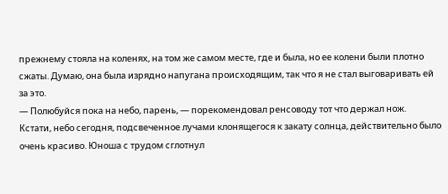прежнему стояла на коленях, на том же самом месте, где и была, но ее колени были плотно сжаты. Думаю, она была изрядно напугана происходящим, так что я не стал выговаривать ей за это.
— Полюбуйся пока на небо, парень, — порекомендовал ренсоводу тот что держал нож.
Кстати, небо сегодня, подсвеченное лучами клонящегося к закату солнца, действительно было очень красиво. Юноша с трудом сглотнул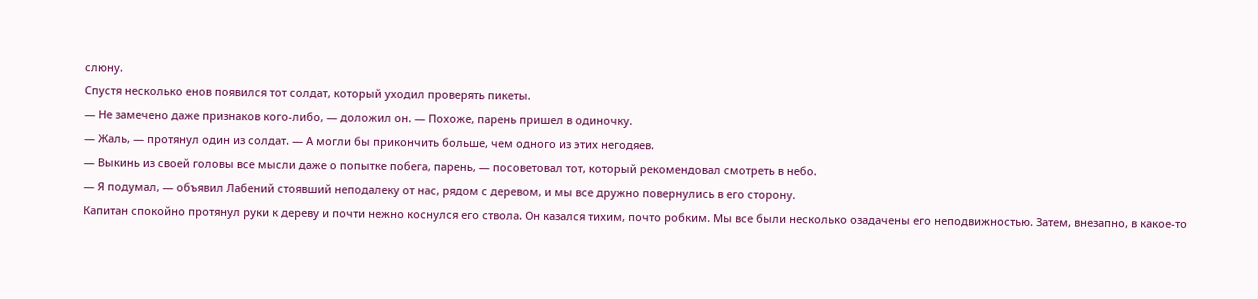слюну.
Спустя несколько енов появился тот солдат, который уходил проверять пикеты.
— Не замечено даже признаков кого-либо, — доложил он. — Похоже, парень пришел в одиночку.
— Жаль, — протянул один из солдат. — А могли бы прикончить больше, чем одного из этих негодяев.
— Выкинь из своей головы все мысли даже о попытке побега, парень, — посоветовал тот, который рекомендовал смотреть в небо.
— Я подумал, — объявил Лабений стоявший неподалеку от нас, рядом с деревом, и мы все дружно повернулись в его сторону.
Капитан спокойно протянул руки к дереву и почти нежно коснулся его ствола. Он казался тихим, почто робким. Мы все были несколько озадачены его неподвижностью. Затем, внезапно, в какое-то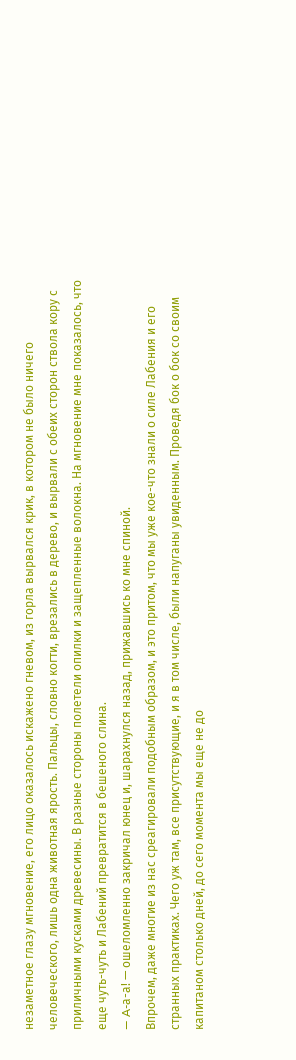незаметное глазу мгновение, его лицо оказалось искажено гневом, из горла вырвался крик, в котором не было ничего человеческого, лишь одна животная ярость. Пальцы, словно когти, врезались в дерево, и вырвали с обеих сторон ствола кору с приличными кусками древесины. В разные стороны полетели опилки и защепленные волокна. На мгновение мне показалось, что еще чуть-чуть и Лабений превратится в бешеного слина.
— A-а-а! — ошеломленно закричал юнец и, шарахнулся назад, прижавшись ко мне спиной.
Впрочем, даже многие из нас среагировали подобным образом, и это притом, что мы уже кое-что знали о силе Лабения и его странных практиках. Чего уж там, все присутствующие, и я в том числе, были напуганы увиденным. Проведя бок о бок со своим капитаном столько дней, до сего момента мы еще не до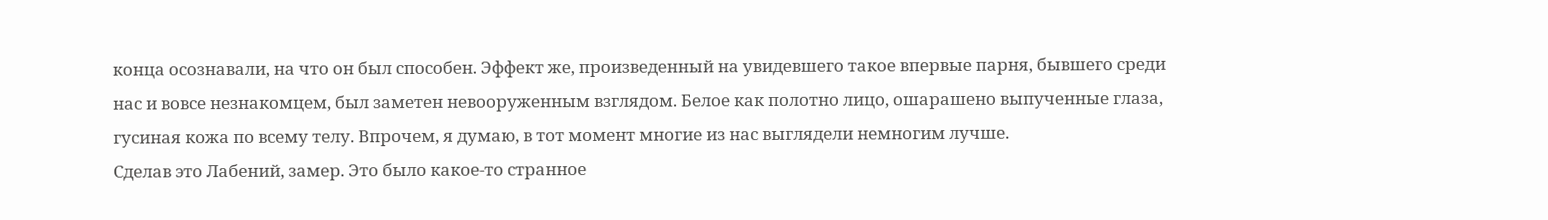конца осознавали, на что он был способен. Эффект же, произведенный на увидевшего такое впервые парня, бывшего среди нас и вовсе незнакомцем, был заметен невооруженным взглядом. Белое как полотно лицо, ошарашено выпученные глаза, гусиная кожа по всему телу. Впрочем, я думаю, в тот момент многие из нас выглядели немногим лучше.
Сделав это Лабений, замер. Это было какое-то странное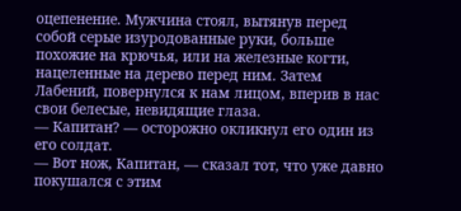оцепенение. Мужчина стоял, вытянув перед собой серые изуродованные руки, больше похожие на крючья, или на железные когти, нацеленные на дерево перед ним. Затем Лабений, повернулся к нам лицом, вперив в нас свои белесые, невидящие глаза.
— Капитан? — осторожно окликнул его один из его солдат.
— Вот нож, Капитан, — сказал тот, что уже давно покушался с этим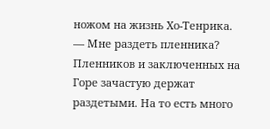ножом на жизнь Хо-Тенрика. — Мне раздеть пленника?
Пленников и заключенных на Горе зачастую держат раздетыми. На то есть много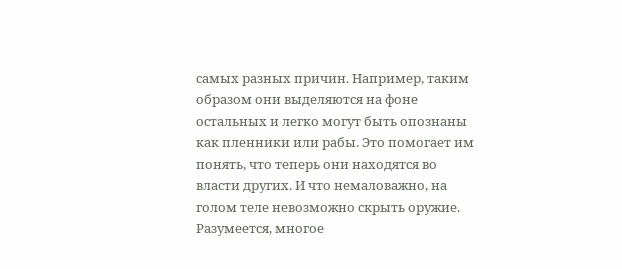самых разных причин. Например, таким образом они выделяются на фоне остальных и легко могут быть опознаны как пленники или рабы. Это помогает им понять, что теперь они находятся во власти других. И что немаловажно, на голом теле невозможно скрыть оружие. Разумеется, многое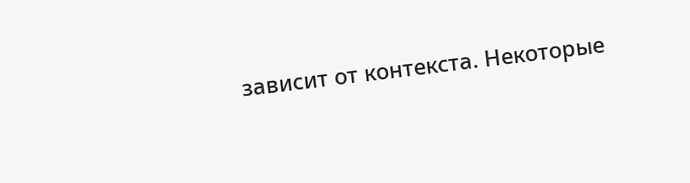зависит от контекста. Некоторые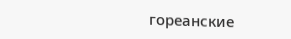гореанские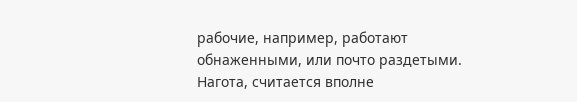рабочие, например, работают обнаженными, или почто раздетыми. Нагота, считается вполне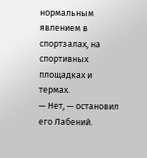нормальным явлением в спортзалах, на спортивных площадках и термах.
— Нет, — остановил его Лабений.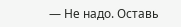— Не надо. Оставь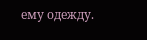ему одежду.